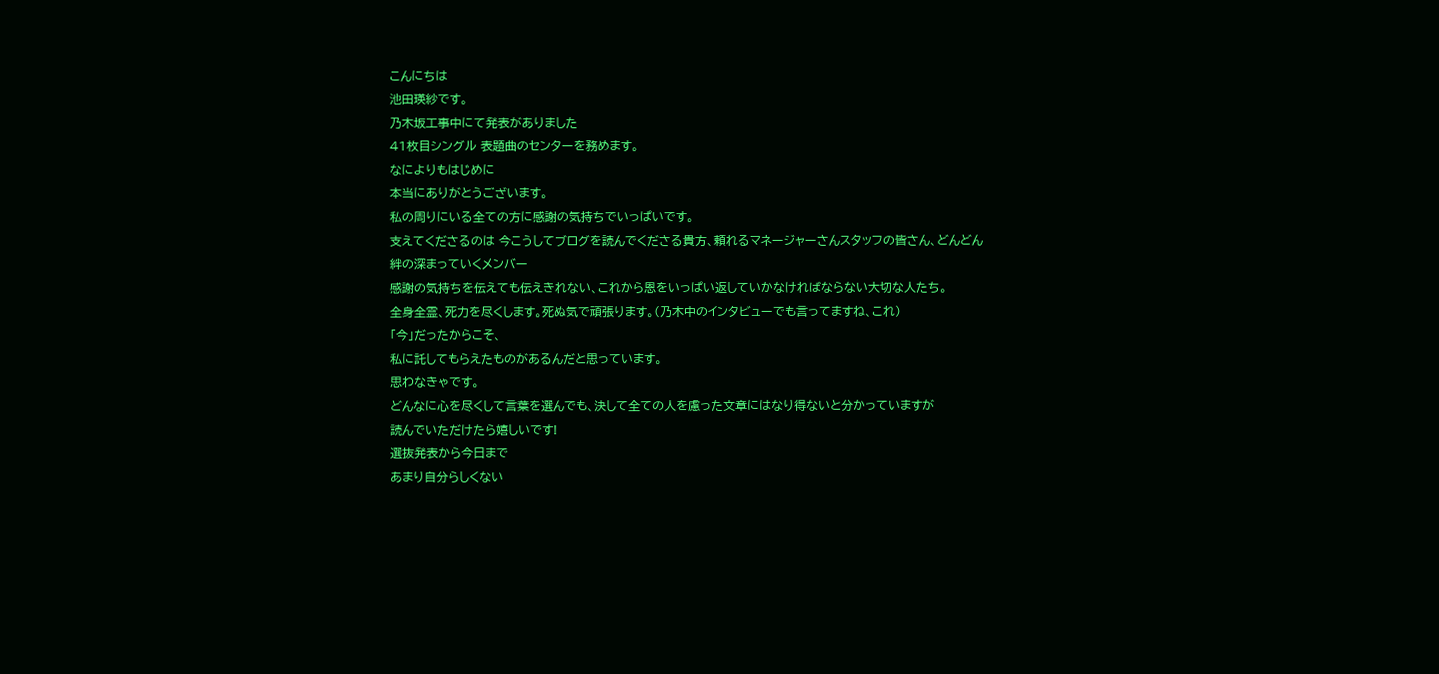こんにちは
池田瑛紗です。
乃木坂工事中にて発表がありました
41枚目シングル 表題曲のセンターを務めます。
なによりもはじめに
本当にありがとうございます。
私の周りにいる全ての方に感謝の気持ちでいっぱいです。
支えてくださるのは 今こうしてブログを読んでくださる貴方、頼れるマネージャーさんスタッフの皆さん、どんどん絆の深まっていくメンバー
感謝の気持ちを伝えても伝えきれない、これから恩をいっぱい返していかなければならない大切な人たち。
全身全霊、死力を尽くします。死ぬ気で頑張ります。(乃木中のインタビューでも言ってますね、これ)
「今」だったからこそ、
私に託してもらえたものがあるんだと思っています。
思わなきゃです。
どんなに心を尽くして言葉を選んでも、決して全ての人を慮った文章にはなり得ないと分かっていますが
読んでいただけたら嬉しいです!
選抜発表から今日まで
あまり自分らしくない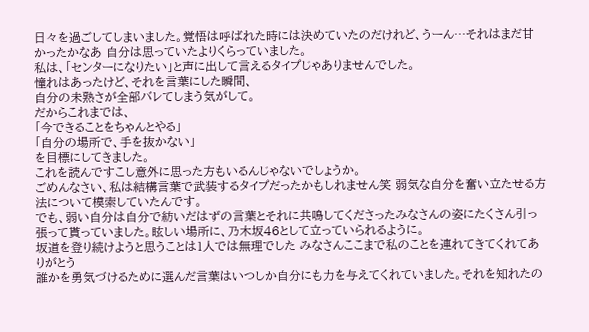日々を過ごしてしまいました。覚悟は呼ばれた時には決めていたのだけれど、うーん…それはまだ甘かったかなあ 自分は思っていたよりくらっていました。
私は、「センターになりたい」と声に出して言えるタイプじゃありませんでした。
憧れはあったけど、それを言葉にした瞬間、
自分の未熟さが全部バレてしまう気がして。
だからこれまでは、
「今できることをちゃんとやる」
「自分の場所で、手を抜かない」
を目標にしてきました。
これを読んですこし意外に思った方もいるんじゃないでしょうか。
ごめんなさい、私は結構言葉で武装するタイプだったかもしれません笑 弱気な自分を奮い立たせる方法について模索していたんです。
でも、弱い自分は自分で紡いだはずの言葉とそれに共鳴してくださったみなさんの姿にたくさん引っ張って貰っていました。眩しい場所に、乃木坂46として立っていられるように。
坂道を登り続けようと思うことは1人では無理でした みなさんここまで私のことを連れてきてくれてありがとう
誰かを勇気づけるために選んだ言葉はいつしか自分にも力を与えてくれていました。それを知れたの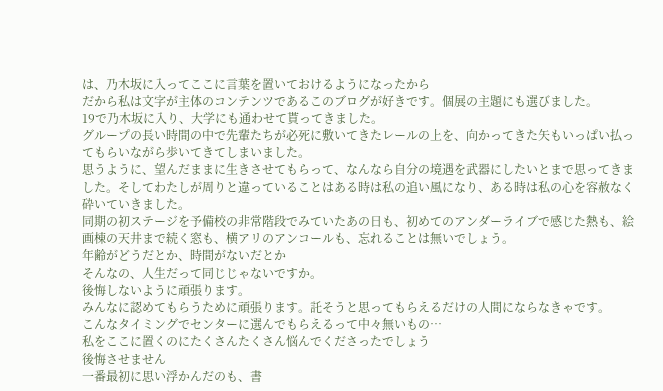は、乃木坂に入ってここに言葉を置いておけるようになったから
だから私は文字が主体のコンテンツであるこのブログが好きです。個展の主題にも選びました。
19で乃木坂に入り、大学にも通わせて貰ってきました。
グループの長い時間の中で先輩たちが必死に敷いてきたレールの上を、向かってきた矢もいっぱい払ってもらいながら歩いてきてしまいました。
思うように、望んだままに生きさせてもらって、なんなら自分の境遇を武器にしたいとまで思ってきました。そしてわたしが周りと違っていることはある時は私の追い風になり、ある時は私の心を容赦なく砕いていきました。
同期の初ステージを予備校の非常階段でみていたあの日も、初めてのアンダーライブで感じた熱も、絵画棟の天井まで続く窓も、横アリのアンコールも、忘れることは無いでしょう。
年齢がどうだとか、時間がないだとか
そんなの、人生だって同じじゃないですか。
後悔しないように頑張ります。
みんなに認めてもらうために頑張ります。託そうと思ってもらえるだけの人間にならなきゃです。
こんなタイミングでセンターに選んでもらえるって中々無いもの…
私をここに置くのにたくさんたくさん悩んでくださったでしょう
後悔させません
一番最初に思い浮かんだのも、書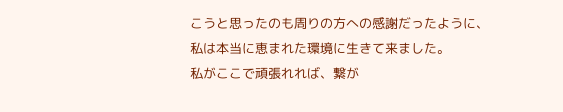こうと思ったのも周りの方への感謝だったように、
私は本当に恵まれた環境に生きて来ました。
私がここで頑張れれば、繋が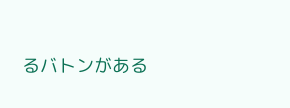るバトンがある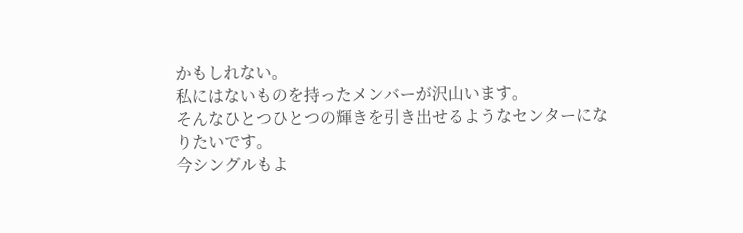かもしれない。
私にはないものを持ったメンバーが沢山います。
そんなひとつひとつの輝きを引き出せるようなセンターになりたいです。
今シングルもよ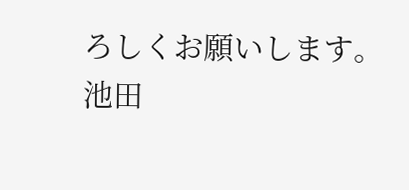ろしくお願いします。
池田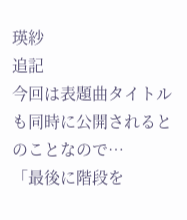瑛紗
追記
今回は表題曲タイトルも同時に公開されるとのことなので…
「最後に階段を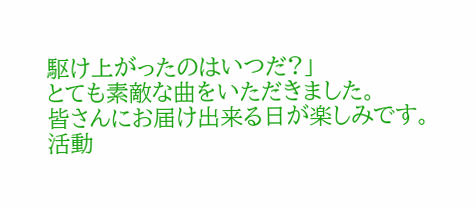駆け上がったのはいつだ?」
とても素敵な曲をいただきました。
皆さんにお届け出来る日が楽しみです。
活動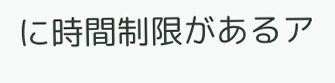に時間制限があるア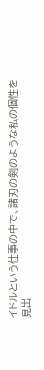イドルという仕事の中で、諸刃の剣のような私の個性を見出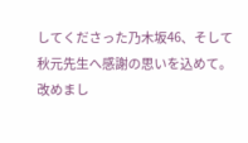してくださった乃木坂46、そして秋元先生へ感謝の思いを込めて。
改めまし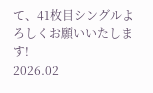て、41枚目シングルよろしくお願いいたします!
2026.02